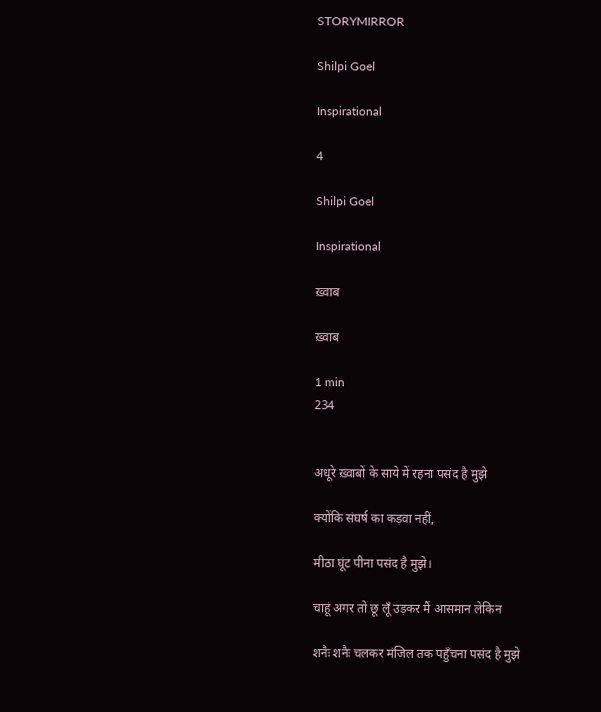STORYMIRROR

Shilpi Goel

Inspirational

4

Shilpi Goel

Inspirational

ख़्वाब

ख़्वाब

1 min
234


अधूरे ख़्वाबों के साये में रहना पसंद है मुझे

क्योंकि संघर्ष का कड़वा नहीं,

मीठा घूंट पीना पसंद है मुझे।

चाहूं अगर तो छू लूँ उड़कर मैं आसमान लेकिन

शनैः शनैः चलकर मंजिल तक पहुँचना पसंद है मुझे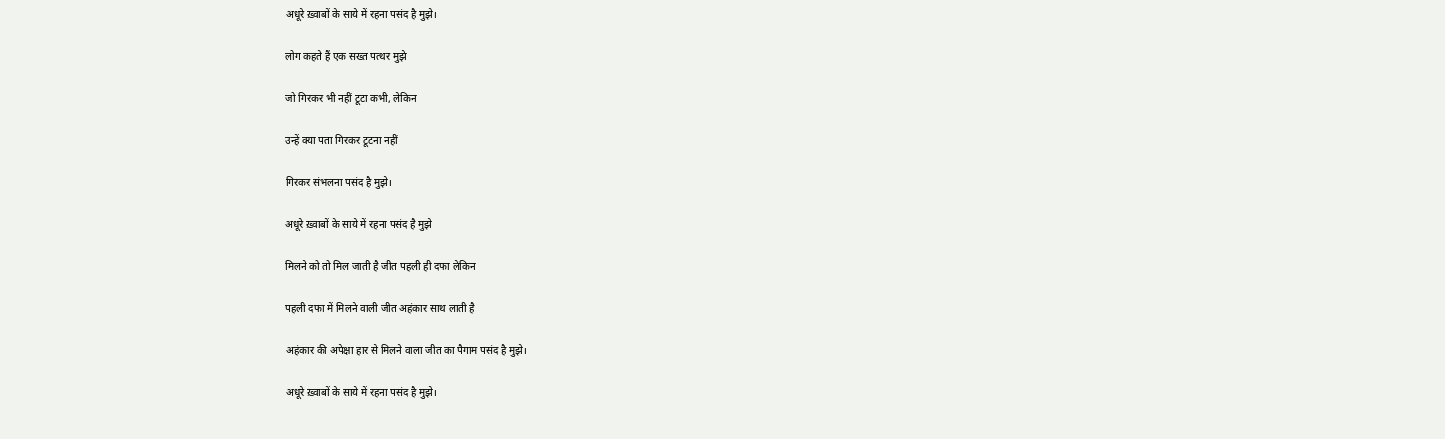अधूरे ख़्वाबों के साये में रहना पसंद है मुझे।

लोग कहते हैं एक सख्त पत्थर मुझे

जो गिरकर भी नहीं टूटा कभी, लेकिन

उन्हें क्या पता गिरकर टूटना नहीं

गिरकर संभलना पसंद है मुझे।

अधूरे ख़्वाबों के साये में रहना पसंद है मुझे

मिलने को तो मिल जाती है जीत पहली ही दफा लेकिन

पहली दफा में मिलने वाली जीत अहंकार साथ लाती है

अहंकार की अपेक्षा हार से मिलने वाला जीत का पैगाम पसंद है मुझे।

अधूरे ख़्वाबों के साये में रहना पसंद है मुझे।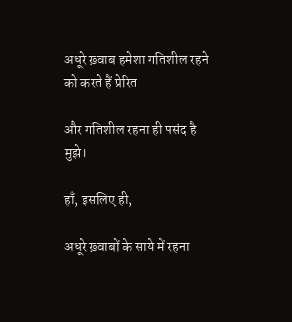अधूरे ख़्वाब हमेशा गतिशील रहने को करते हैं प्रेरित

और गतिशील रहना ही पसंद है मुझे।

हाँ, इसलिए ही,

अधूरे ख़्वाबों के साये में रहना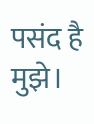पसंद है मुझे।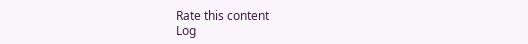Rate this content
Log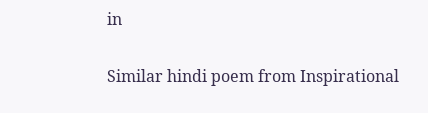in

Similar hindi poem from Inspirational